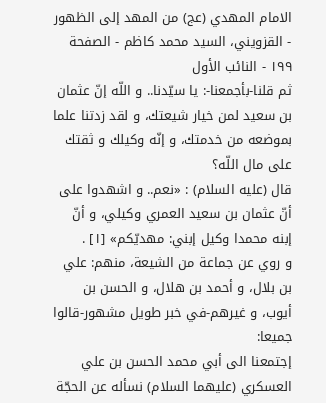الامام المهدي (عج) من المهد إلى الظهور - القزويني، السيد محمد كاظم - الصفحة ١٩٩ - النائب الأول
ثم قلنا-بأجمعنا-: يا سيّدنا.. و اللّه إنّ عثمان بن سعيد لمن خيار شيعتك، و لقد زدتنا علما بموضعه من خدمتك، و إنّه وكيلك و ثقتك على مال اللّه؟
قال (عليه السلام) : «نعم.. و اشهدوا على أنّ عثمان بن سعيد العمري وكيلي، و أنّ إبنه محمدا وكيل إبني: مهديّكم» [١] .
و روي عن جماعة من الشيعة، منهم: علي بن بلال، و أحمد بن هلال، و الحسن بن أيوب، و غيرهم-في خبر طويل مشهور-قالوا جميعا:
إجتمعنا الى أبي محمد الحسن بن علي العسكري (عليهما السلام) نسأله عن الحجّة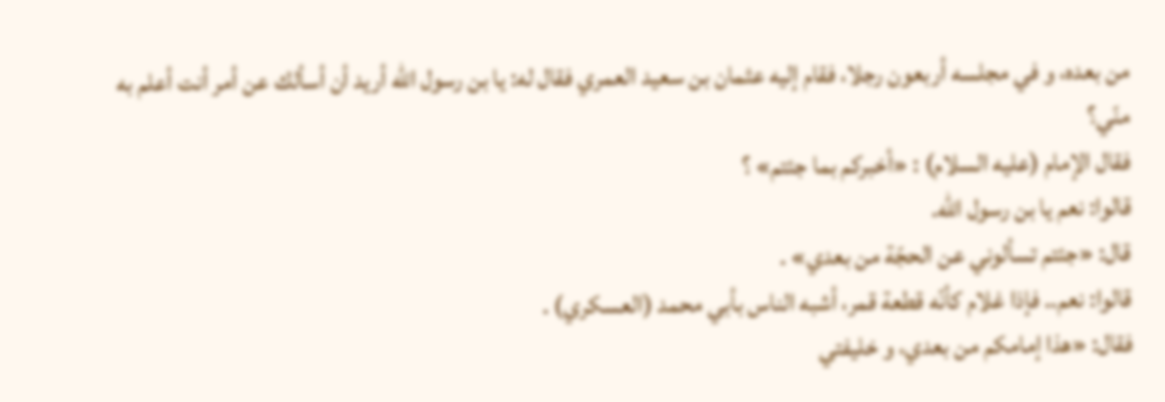من بعده، و في مجلسه أربعون رجلا، فقام إليه عثمان بن سعيد العمري فقال له: يا بن رسول اللّه أريد أن أسألك عن أمر أنت أعلم به منّي؟
فقال الإمام (عليه السلام) : «أخبركم بما جئتم» ؟
قالوا: نعم يا بن رسول اللّه.
قال: «جئتم تسألوني عن الحجّة من بعدي» .
قالوا: نعم.. فإذا غلام كأنّه قطعة قمر، أشبه الناس بأبي محمد (العسكري) .
فقال: «هذا إمامكم من بعدي، و خليفتي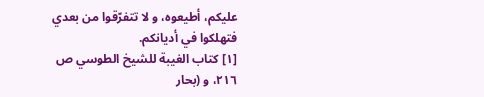عليكم، أطيعوه، و لا تتفرّقوا من بعدي فتهلكوا في أديانكم.
[١] كتاب الغيبة للشيخ الطوسي ص ٢١٦، و (بحار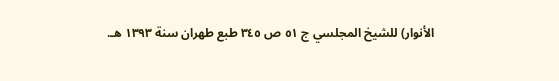الأنوار) للشيخ المجلسي ج ٥١ ص ٣٤٥ طبع طهران سنة ١٣٩٣ هـ.